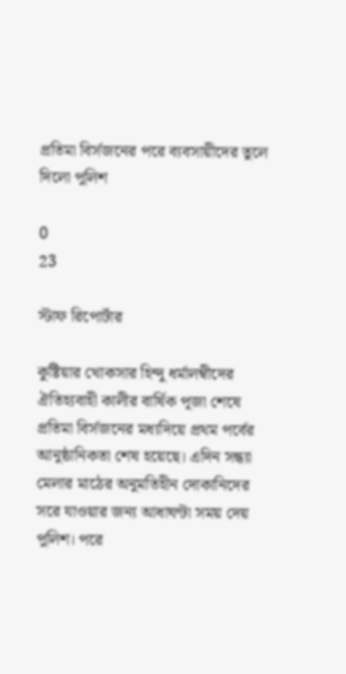প্রতিমা বির্সজনের পরে ব্যবসায়ীদের তুলে দিলো পুলিশ

0
23

স্টাফ রিপোর্টার

কুষ্টিয়ার খোকসার হিন্দু ধর্মালম্বীদের ঐতিহ্যবাহী কালীর বার্ষিক পূজা শেষে প্রতিমা বির্সজনের মধ্যদিয়ে প্রথম পর্বের আনুষ্ঠানিকতা শেষ হয়েছে। এদিন সন্ধ্যা মেলার মাঠের অনুমতিহীন দোকানিদের সরে যাওয়ার জন্য আধাঘন্টা সময় দেয় পুলিশ। পরে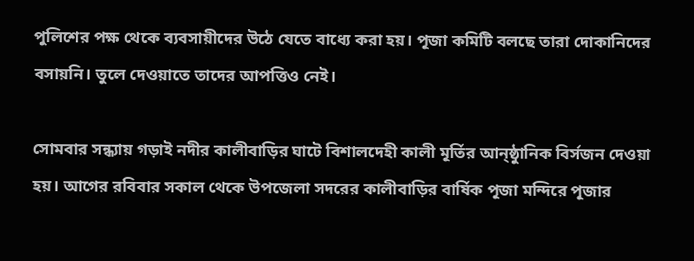পুলিশের পক্ষ থেকে ব্যবসায়ীদের উঠে যেতে বাধ্যে করা হয়। পূজা কমিটি বলছে তারা দোকানিদের বসায়নি। তুলে দেওয়াতে তাদের আপত্তিও নেই।

সোমবার সন্ধ্যায় গড়াই নদীর কালীবাড়ির ঘাটে বিশালদেহী কালী মূর্তির আন্ষ্ঠুানিক বির্সজন দেওয়া হয়। আগের রবিবার সকাল থেকে উপজেলা সদরের কালীবাড়ির বার্ষিক পূজা মন্দিরে পূজার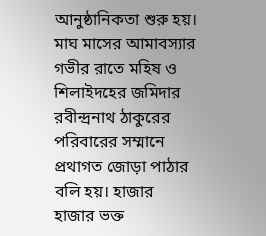আনুষ্ঠানিকতা শুরু হয়। মাঘ মাসের আমাবস্যার গভীর রাতে মহিষ ও শিলাইদহের জমিদার রবীন্দ্রনাথ ঠাকুরের পরিবারের সম্মানে প্রথাগত জোড়া পাঠার বলি হয়। হাজার হাজার ভক্ত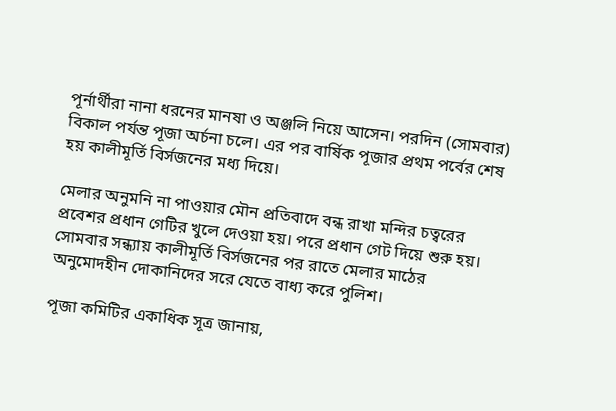পূর্নার্থীরা নানা ধরনের মানষা ও অঞ্জলি নিয়ে আসেন। পরদিন (সোমবার) বিকাল পর্যন্ত পূজা অর্চনা চলে। এর পর বার্ষিক পূজার প্রথম পর্বের শেষ হয় কালীমূর্তি বির্সজনের মধ্য দিয়ে।

মেলার অনুমনি না পাওয়ার মৌন প্রতিবাদে বন্ধ রাখা মন্দির চত্বরের প্রবেশর প্রধান গেটির খুলে দেওয়া হয়। পরে প্রধান গেট দিয়ে শুরু হয়। সোমবার সন্ধ্যায় কালীমূর্তি বির্সজনের পর রাতে মেলার মাঠের অনুমোদহীন দোকানিদের সরে যেতে বাধ্য করে পুলিশ।

পূজা কমিটির একাধিক সূত্র জানায়,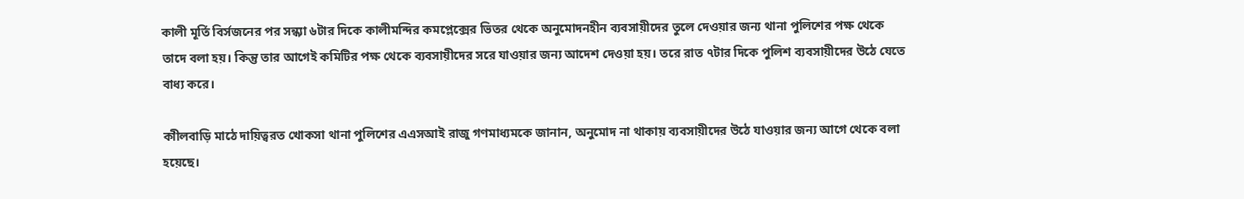কালী মূর্তি বির্সজনের পর সন্ধ্যা ৬টার দিকে কালীমন্দির কমপ্লেক্সের ভিতর থেকে অনুমোদনহীন ব্যবসায়ীদের তুলে দেওয়ার জন্য থানা পুলিশের পক্ষ থেকে তাদে বলা হয়। কিন্তু তার আগেই কমিটির পক্ষ থেকে ব্যবসায়ীদের সরে যাওয়ার জন্য আদেশ দেওয়া হয়। তরে রাত ৭টার দিকে পুলিশ ব্যবসায়ীদের উঠে যেতে বাধ্য করে।

কাীলবাড়ি মাঠে দায়িত্বরত খোকসা থানা পুলিশের এএসআই রাজু গণমাধ্যমকে জানান, অনুমোদ না থাকায় ব্যবসায়ীদের উঠে যাওয়ার জন্য আগে থেকে বলা হয়েছে।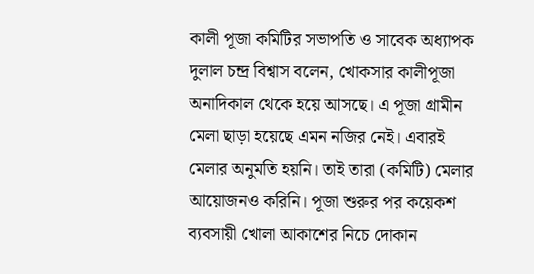কালী পূজা কমিটির সভাপতি ও সাবেক অধ্যাপক দুলাল চন্দ্র বিশ্বাস বলেন, খোকসার কালীপূজা অনাদিকাল থেকে হয়ে আসছে। এ পূজা গ্রামীন মেলা ছাড়া হয়েছে এমন নজির নেই। এবারই মেলার অনুমতি হয়নি। তাই তারা (কমিটি) মেলার আয়োজনও করিনি। পূজা শুরুর পর কয়েকশ ব্যবসায়ী খোলা আকাশের নিচে দোকান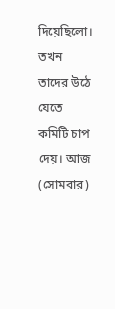দিয়েছিলো। তখন তাদের উঠে যেতে কমিটি চাপ দেয়। আজ (সোমবার)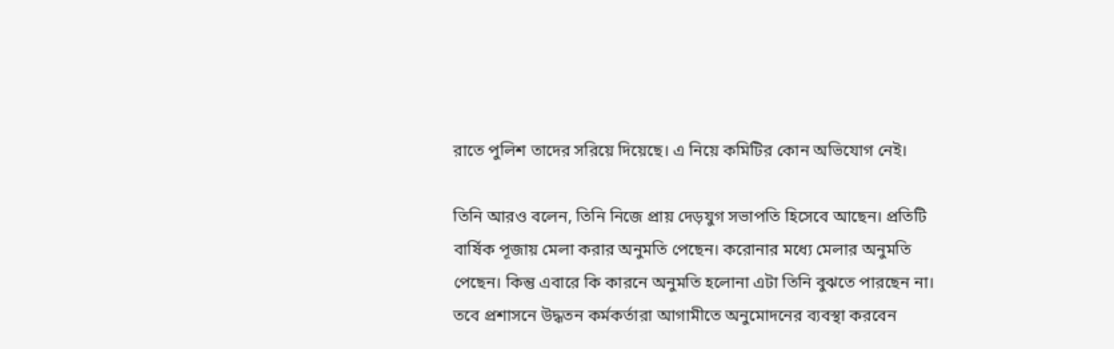রাতে পুলিশ তাদের সরিয়ে দিয়েছে। এ নিয়ে কমিটির কোন অভিযোগ নেই।

তিনি আরও বলেন, তিনি নিজে প্রায় দেড়যুগ সভাপতি হিসেবে আছেন। প্রতিটি বার্ষিক পূজায় মেলা করার অনুমতি পেছেন। করোনার মধ্যে মেলার অনুমতি পেছেন। কিন্তু এবারে কি কারনে অনুমতি হলোনা এটা তিনি বুঝতে পারছেন না। তবে প্রশাসনে উদ্ধতন কর্মকর্তারা আগামীতে অনুমোদনের ব্যবস্থা করবেন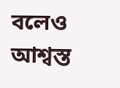বলেও আশ্বস্ত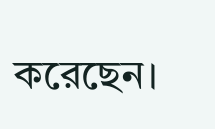করেছেন।